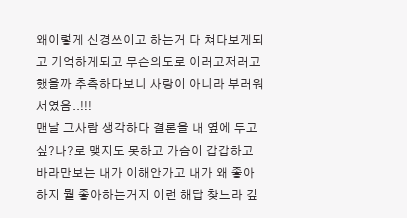왜이렇게 신경쓰이고 하는거 다 쳐다보게되고 기억하게되고 무슨의도로 이러고저러고했을까 추측하다보니 사랑이 아니라 부러워서였음..!!!
맨날 그사람 생각하다 결론을 내 옆에 두고싶?나?로 맺지도 못하고 가슴이 갑갑하고 바라만보는 내가 이해안가고 내가 왜 좋아하지 뭘 좋아하는거지 이런 해답 찾느라 깊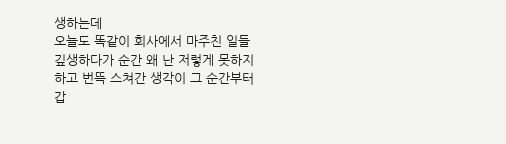생하는데
오늘도 똑같이 회사에서 마주친 일들 깊생하다가 순간 왜 난 저렇게 못하지 하고 번뜩 스쳐간 생각이 그 순간부터 갑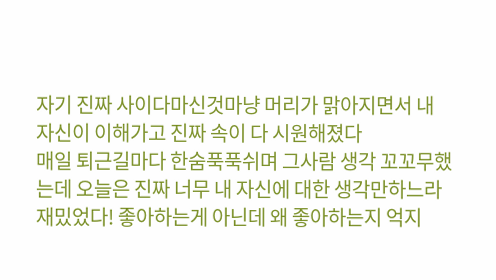자기 진짜 사이다마신것마냥 머리가 맑아지면서 내 자신이 이해가고 진짜 속이 다 시원해졌다
매일 퇴근길마다 한숨푹푹쉬며 그사람 생각 꼬꼬무했는데 오늘은 진짜 너무 내 자신에 대한 생각만하느라 재밌었다! 좋아하는게 아닌데 왜 좋아하는지 억지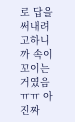로 답을 써내려고하니까 속이 꼬이는거였음ㅠㅠ 아 진짜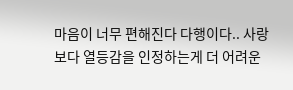마음이 너무 편해진다 다행이다.. 사랑보다 열등감을 인정하는게 더 어려운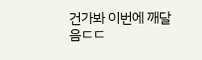건가봐 이번에 깨달음ㄷㄷ